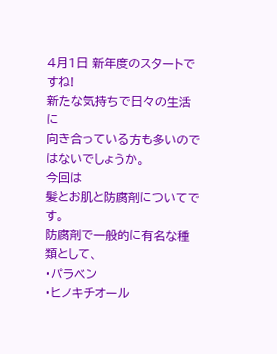4月1日 新年度のスタートですね!
新たな気持ちで日々の生活に
向き合っている方も多いのではないでしょうか。
今回は
髪とお肌と防腐剤についてです。
防腐剤で一般的に有名な種類として、
・パラベン
・ヒノキチオール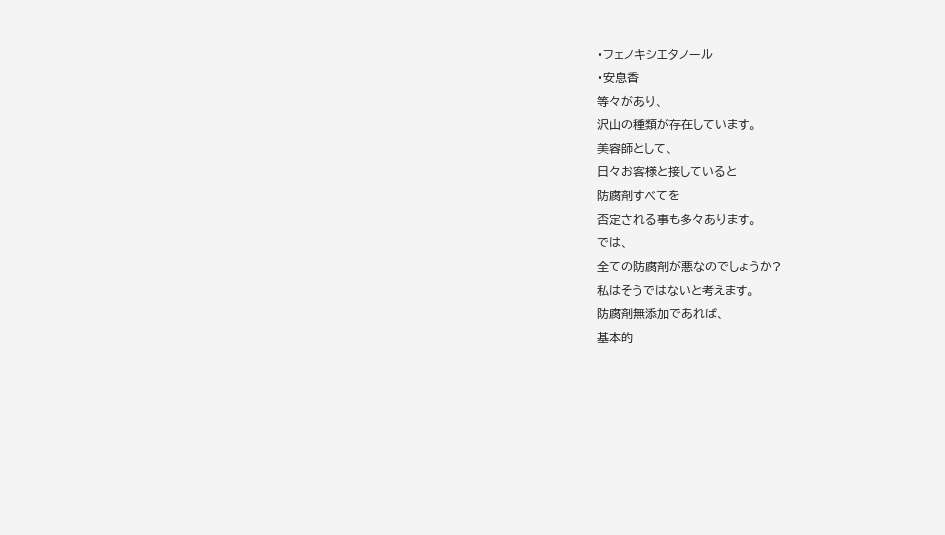・フェノキシエタノール
・安息香
等々があり、
沢山の種類が存在しています。
美容師として、
日々お客様と接していると
防腐剤すべてを
否定される事も多々あります。
では、
全ての防腐剤が悪なのでしょうか?
私はそうではないと考えます。
防腐剤無添加であれば、
基本的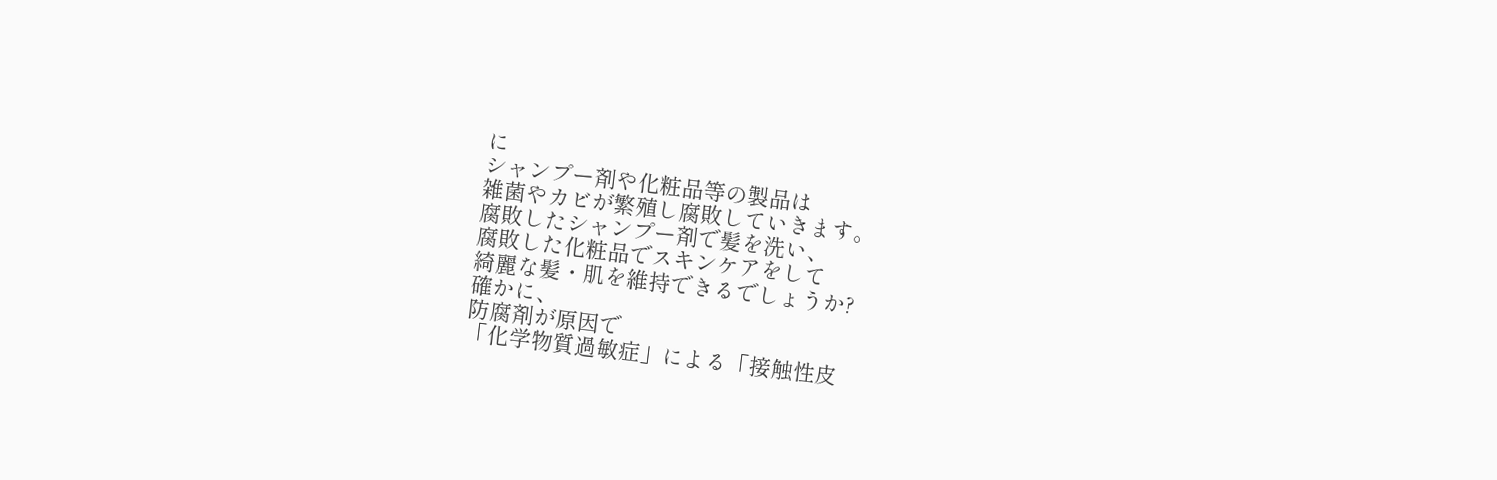に
シャンプー剤や化粧品等の製品は
雑菌やカビが繁殖し腐敗していきます。
腐敗したシャンプー剤で髪を洗い、
腐敗した化粧品でスキンケアをして
綺麗な髪・肌を維持できるでしょうか?
確かに、
防腐剤が原因で
「化学物質過敏症」による「接触性皮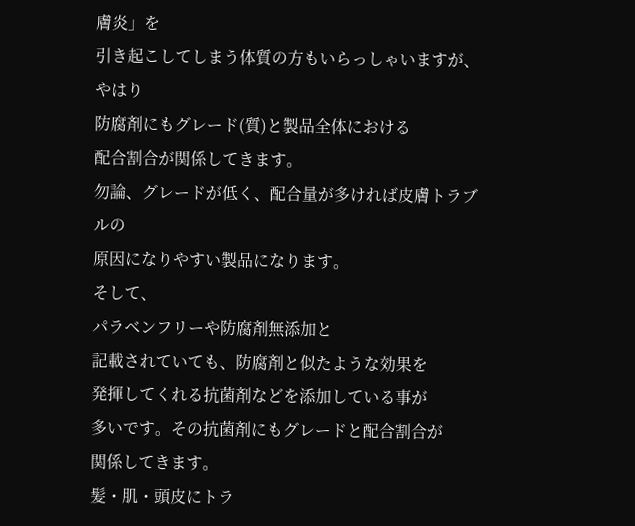膚炎」を
引き起こしてしまう体質の方もいらっしゃいますが、
やはり
防腐剤にもグレード(質)と製品全体における
配合割合が関係してきます。
勿論、グレードが低く、配合量が多ければ皮膚トラブルの
原因になりやすい製品になります。
そして、
パラベンフリーや防腐剤無添加と
記載されていても、防腐剤と似たような効果を
発揮してくれる抗菌剤などを添加している事が
多いです。その抗菌剤にもグレードと配合割合が
関係してきます。
髪・肌・頭皮にトラ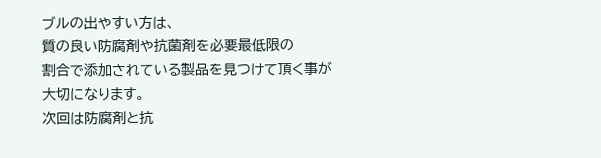ブルの出やすい方は、
質の良い防腐剤や抗菌剤を必要最低限の
割合で添加されている製品を見つけて頂く事が
大切になります。
次回は防腐剤と抗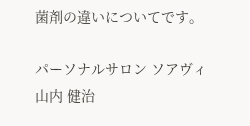菌剤の違いについてです。

パーソナルサロン ソアヴィ 山内 健治